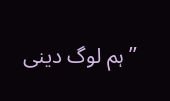’’ہم لوگ دینی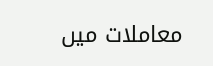معاملات میں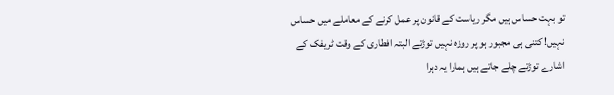تو بہت حساس ہیں مگر ریاست کے قانون پر عمل کرنے کے معاملے میں حساس نہیں! کتنی ہی مجبور ہو پر روزہ نہیں توڑتے البتہ افطاری کے وقت ٹریفک کے اشارے توڑتے چلے جاتے ہیں ہمارا یہ دہرا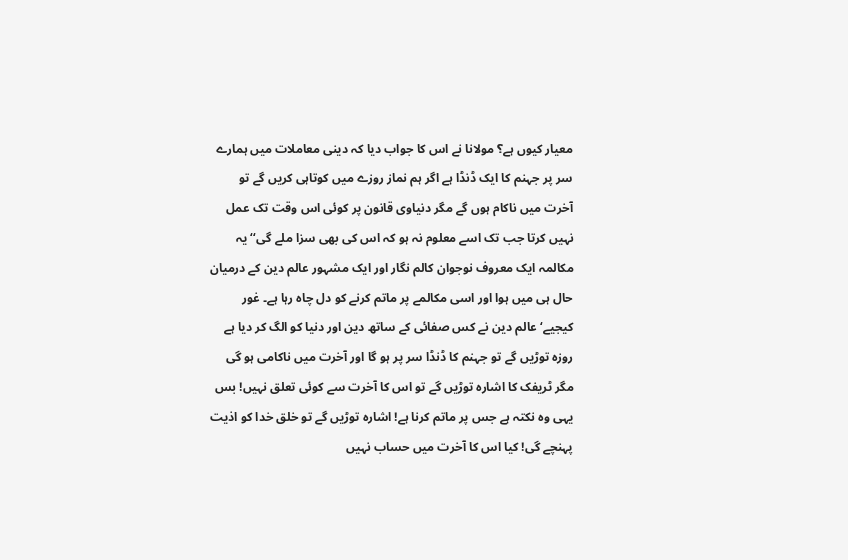معیار کیوں ہے؟ مولانا نے اس کا جواب دیا کہ دینی معاملات میں ہمارے سر پر جہنم کا ایک ڈنڈا ہے اگر ہم نماز روزے میں کوتاہی کریں گے تو آخرت میں ناکام ہوں گے مگر دنیاوی قانون پر کوئی اس وقت تک عمل نہیں کرتا جب تک اسے معلوم نہ ہو کہ اس کی بھی سزا ملے گی‘‘ یہ مکالمہ ایک معروف نوجوان کالم نگار اور ایک مشہور عالم دین کے درمیان حال ہی میں ہوا اور اسی مکالمے پر ماتم کرنے کو دل چاہ رہا ہے۔ غور کیجیے‘ عالم دین نے کس صفائی کے ساتھ دین اور دنیا کو الگ کر دیا ہے روزہ توڑیں گے تو جہنم کا ڈنڈا سر پر ہو گا اور آخرت میں ناکامی ہو گی مگر ٹریفک کا اشارہ توڑیں گے تو اس کا آخرت سے کوئی تعلق نہیں! بس یہی وہ نکتہ ہے جس پر ماتم کرنا ہے! اشارہ توڑیں گے تو خلق خدا کو اذیت پہنچے گی! کیا اس کا آخرت میں حساب نہیں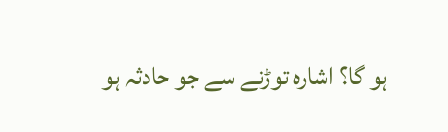ہو گا؟ اشارہ توڑنے سے جو حادثہ ہو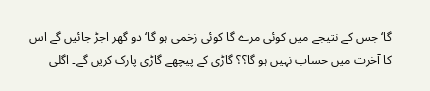گا‘ جس کے نتیجے میں کوئی مرے گا کوئی زخمی ہو گا‘ دو گھر اجڑ جائیں گے اس کا آخرت میں حساب نہیں ہو گا؟؟ گاڑی کے پیچھے گاڑی پارک کریں گے۔ اگلی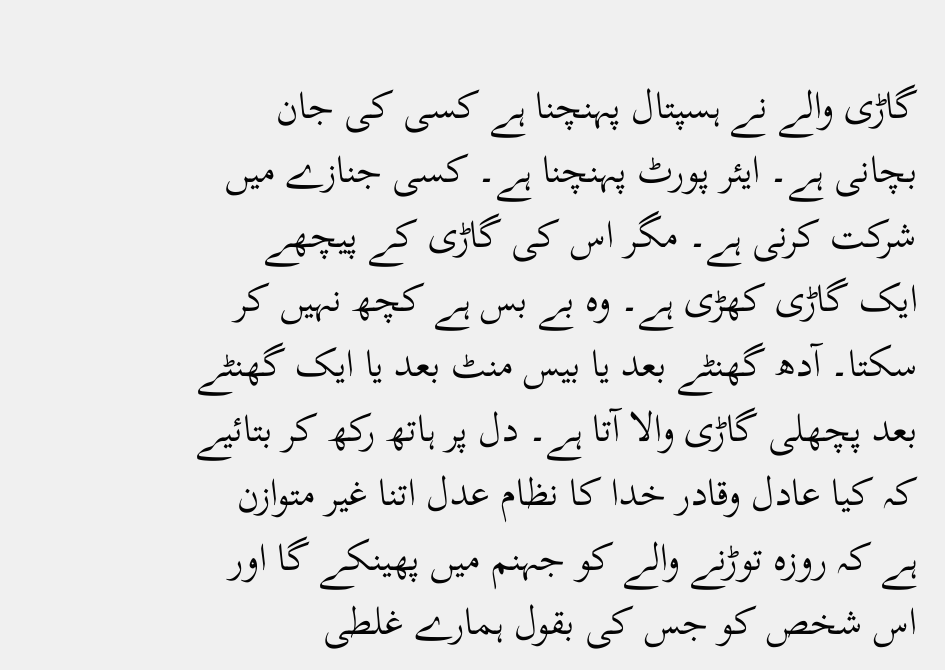گاڑی والے نے ہسپتال پہنچنا ہے کسی کی جان بچانی ہے۔ ایئر پورٹ پہنچنا ہے۔ کسی جنازے میں شرکت کرنی ہے۔ مگر اس کی گاڑی کے پیچھے ایک گاڑی کھڑی ہے۔ وہ بے بس ہے کچھ نہیں کر سکتا۔ آدھ گھنٹے بعد یا بیس منٹ بعد یا ایک گھنٹے بعد پچھلی گاڑی والا آتا ہے۔ دل پر ہاتھ رکھ کر بتائیے کہ کیا عادل وقادر خدا کا نظام عدل اتنا غیر متوازن ہے کہ روزہ توڑنے والے کو جہنم میں پھینکے گا اور اس شخص کو جس کی بقول ہمارے غلطی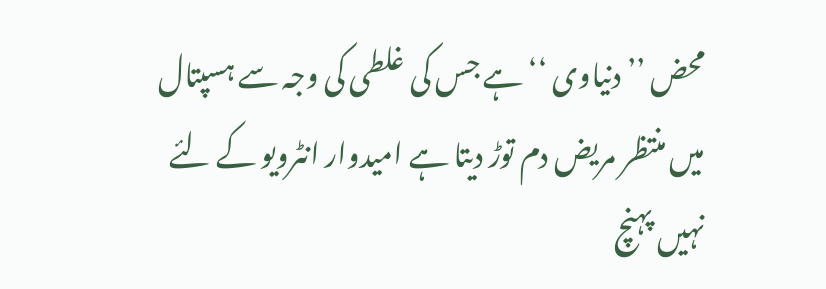محض ’’ دنیاوی ‘‘ ہے جس کی غلطی کی وجہ سے ہسپتال میں منتظر مریض دم توڑ دیتا ہے امیدوار انٹرویو کے لئے نہیں پہنچ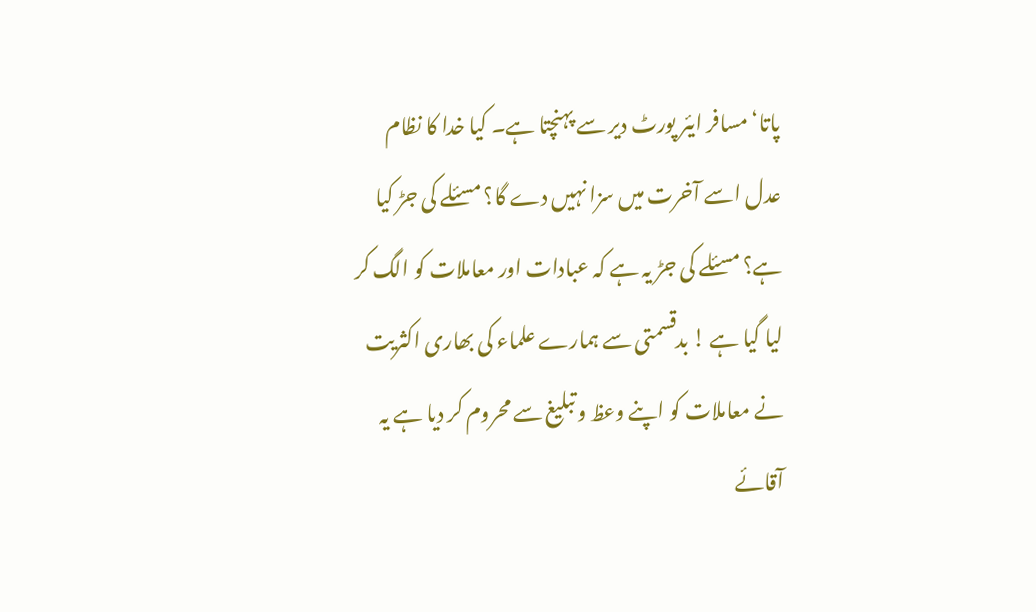پاتا‘ مسافر ایئر پورٹ دیر سے پہنچتا ہے۔ کیا خدا کا نظام عدل اسے آخرت میں سزا نہیں دے گا؟ مسئلے کی جڑ کیا ہے؟ مسئلے کی جڑ یہ ہے کہ عبادات اور معاملات کو الگ کر لیا گیا ہے ! بدقسمتی سے ہمارے علماء کی بھاری اکثریت نے معاملات کو اپنے وعظ و تبلیغ سے محروم کر دیا ہے یہ آقائے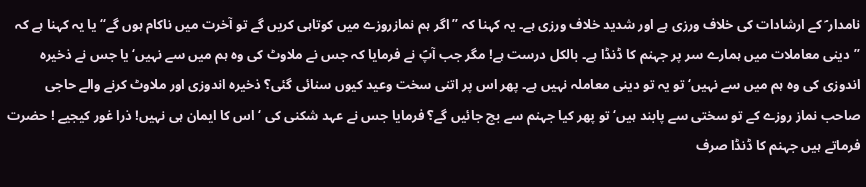نامدار ؐ کے ارشادات کی خلاف ورزی ہے اور شدید خلاف ورزی ہے۔ یہ کہنا کہ ’’اگر ہم نمازروزے میں کوتاہی کریں گے تو آخرت میں ناکام ہوں گے‘‘ یا یہ کہنا ہے کہ ’’دینی معاملات میں ہمارے سر پر جہنم کا ڈنڈا ہے۔ بالکل درست ہے! مگر جب آپؐ نے فرمایا کہ جس نے ملاوٹ کی وہ ہم میں سے نہیں‘ یا جس نے ذخیرہ اندوزی کی وہ ہم میں سے نہیں‘ تو یہ تو دینی معاملہ نہیں ہے۔ پھر اس پر اتنی سخت وعید کیوں سنائی گئی؟ ذخیرہ اندوزی اور ملاوٹ کرنے والے حاجی صاحب نماز روزے کے تو سختی سے پابند ہیں‘ تو پھر کیا جہنم سے بچ جائیں گے؟ فرمایا جس نے عہد شکنی کی ‘ اس کا ایمان ہی نہیں! ذرا غور کیجیے ! حضرت فرماتے ہیں جہنم کا ڈنڈا صرف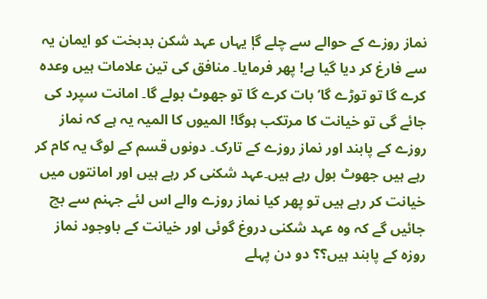نماز روزے کے حوالے سے چلے گاٖ یہاں عہد شکن بدبخت کو ایمان یہ سے فارغ کر دیا گیا ہے! پھر فرمایا۔ منافق کی تین علامات ہیں وعدہ کرے گا تو توڑے گا‘ بات کرے گا تو جھوٹ بولے گا۔ امانت سپرد کی جائے گی تو خیانت کا مرتکب ہوگا! المیوں کا المیہ یہ ہے کہ نماز روزے کے پابند اور نماز روزے کے تارک۔ دونوں قسم کے لوگ یہ کام کر رہے ہیں جھوٹ بول رہے ہیں۔عہد شکنی کر رہے ہیں اور امانتوں میں خیانت کر رہے ہیں تو پھر کیا نماز روزے والے اس لئے جہنم سے بچ جائیں گے کہ وہ عہد شکنی دروغ گوئی اور خیانت کے باوجود نماز روزہ کے پابند ہیں؟؟ دو دن پہلے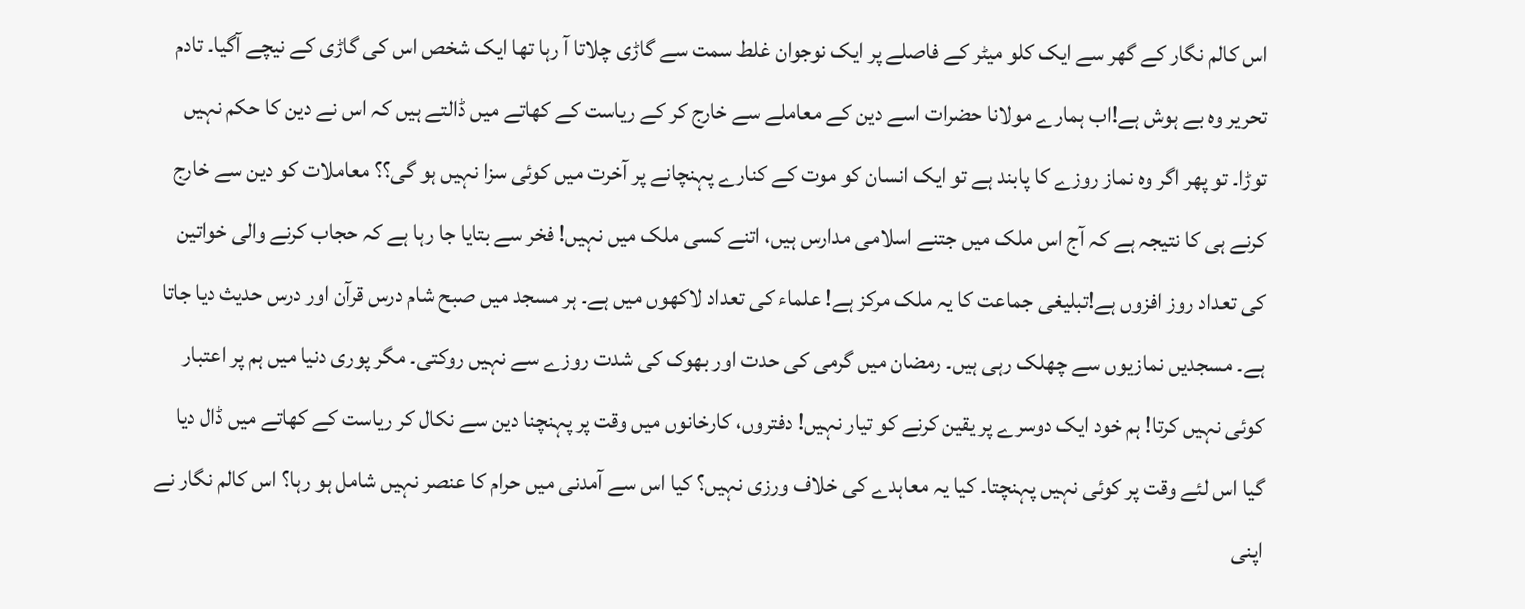اس کالم نگار کے گھر سے ایک کلو میٹر کے فاصلے پر ایک نوجوان غلط سمت سے گاڑی چلاتا آ رہا تھا ایک شخص اس کی گاڑی کے نیچے آگیا۔ تادم تحریر وہ بے ہوش ہے!اب ہمارے مولانا حضرات اسے دین کے معاملے سے خارج کر کے ریاست کے کھاتے میں ڈالتے ہیں کہ اس نے دین کا حکم نہیں توڑا۔ تو پھر اگر وہ نماز روزے کا پابند ہے تو ایک انسان کو موت کے کنارے پہنچانے پر آخرت میں کوئی سزا نہیں ہو گی؟؟ معاملات کو دین سے خارج کرنے ہی کا نتیجہ ہے کہ آج اس ملک میں جتنے اسلامی مدارس ہیں، اتنے کسی ملک میں نہیں! فخر سے بتایا جا رہا ہے کہ حجاب کرنے والی خواتین کی تعداد روز افزوں ہے!تبلیغی جماعت کا یہ ملک مرکز ہے! علماء کی تعداد لاکھوں میں ہے۔ ہر مسجد میں صبح شام درس قرآن اور درس حدیث دیا جاتا ہے۔ مسجدیں نمازیوں سے چھلک رہی ہیں۔ رمضان میں گرمی کی حدت اور بھوک کی شدت روزے سے نہیں روکتی۔ مگر پوری دنیا میں ہم پر اعتبار کوئی نہیں کرتا! ہم خود ایک دوسرے پر یقین کرنے کو تیار نہیں! دفتروں، کارخانوں میں وقت پر پہنچنا دین سے نکال کر ریاست کے کھاتے میں ڈال دیا گیا اس لئے وقت پر کوئی نہیں پہنچتا۔ کیا یہ معاہدے کی خلاف ورزی نہیں؟ کیا اس سے آمدنی میں حرام کا عنصر نہیں شامل ہو رہا؟ اس کالم نگار نے اپنی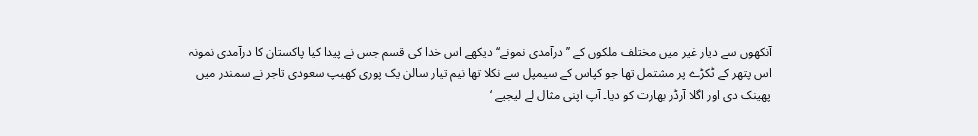آنکھوں سے دیار غیر میں مختلف ملکوں کے ’’درآمدی نمونے‘‘ دیکھے اس خدا کی قسم جس نے پیدا کیا پاکستان کا درآمدی نمونہ اس پتھر کے ٹکڑے پر مشتمل تھا جو کپاس کے سیمپل سے نکلا تھا نیم تیار سالن یک پوری کھیپ سعودی تاجر نے سمندر میں پھینک دی اور اگلا آرڈر بھارت کو دیا۔ آپ اپنی مثال لے لیجیے ‘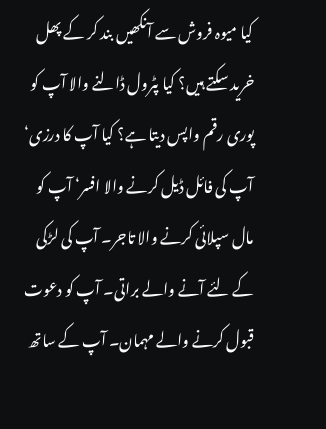کیا میوہ فروش سے آنکھیں بند کر کے پھل خرید سکتے ہیں؟ کیا پٹرول ڈالنے والا آپ کو پوری رقم واپس دیتا ہے؟ کیا آپ کا درزی‘ آپ کی فائل ڈیل کرنے والا افسر‘ آپ کو مال سپلائی کرنے والا تاجر۔ آپ کی لڑکی کے لئے آنے والے براتی۔ آپ کو دعوت قبول کرنے والے مہمان۔ آپ کے ساتھ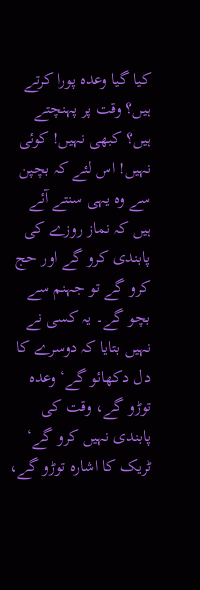کیا گیا وعدہ پورا کرتے ہیں؟ وقت پر پہنچتے ہیں؟ کبھی نہیں! کوئی نہیں! اس لئے کہ بچپن سے وہ یہی سنتے آئے ہیں کہ نماز روزے کی پابندی کرو گے اور حج کرو گے تو جہنم سے بچو گے۔ یہ کسی نے نہیں بتایا کہ دوسرے کا دل دکھائو گے‘ وعدہ توڑو گے، وقت کی پابندی نہیں کرو گے‘ ٹریک کا اشارہ توڑو گے،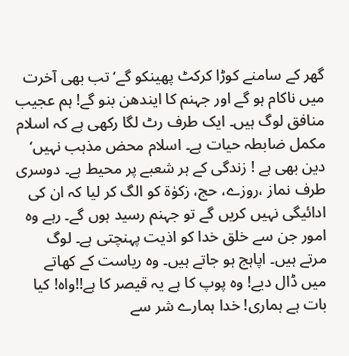گھر کے سامنے کوڑا کرکٹ پھینکو گے‘ تب بھی آخرت میں ناکام ہو گے اور جہنم کا ایندھن بنو گے! ہم عجیب منافق لوگ ہیں۔ ایک طرف رٹ لگا رکھی ہے کہ اسلام مکمل ضابطہ حیات ہے۔ اسلام محض مذہب نہیں‘ دین بھی ہے ! زندگی کے ہر شعبے پر محیط ہے۔ دوسری طرف نماز ،روزے، حج، زکوٰۃ کو الگ کر لیا کہ ان کی ادائیگی نہیں کریں گے تو جہنم رسید ہوں گے۔ رہے وہ امور جن سے خلق خدا کو اذیت پہنچتی ہے۔ لوگ مرتے ہیں۔ اپاہج ہو جاتے ہیں۔ وہ ریاست کے کھاتے میں ڈال دیے! وہ پوپ کا ہے یہ قیصر کا ہے!!واہ! کیا بات ہے ہماری! خدا ہمارے شر سے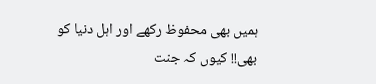ہمیں بھی محفوظ رکھے اور اہل دنیا کو بھی!! کیوں کہ جنت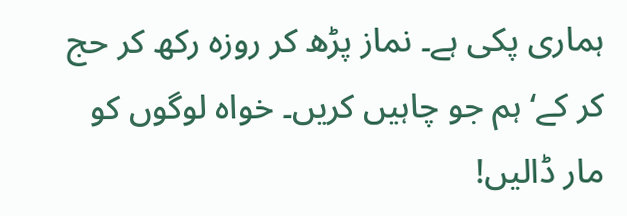ہماری پکی ہے۔ نماز پڑھ کر روزہ رکھ کر حج کر کے‘ ہم جو چاہیں کریں۔ خواہ لوگوں کو مار ڈالیں!